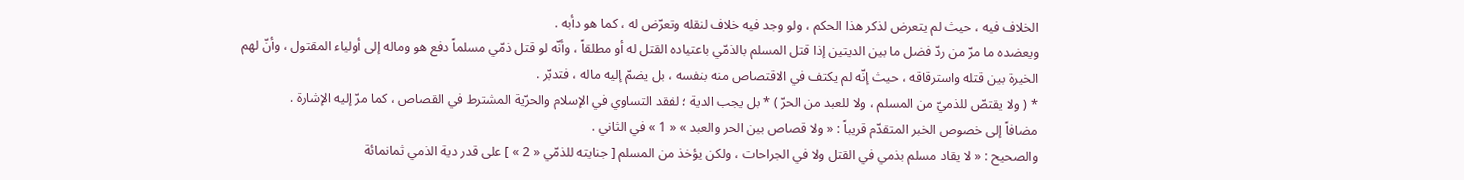الخلاف فيه ، حيث لم يتعرض لذكر هذا الحكم ، ولو وجد فيه خلاف لنقله وتعرّض له ، كما هو دأبه .
ويعضده ما مرّ من ردّ فضل ما بين الديتين إذا قتل المسلم بالذمّي باعتياده القتل له أو مطلقاً ، وأنّه لو قتل ذمّي مسلماً دفع هو وماله إلى أولياء المقتول ، وأنّ لهم الخيرة بين قتله واسترقاقه ، حيث إنّه لم يكتف في الاقتصاص منه بنفسه ، بل يضمّ إليه ماله ، فتدبّر .
* ( ولا يقتصّ للذميّ من المسلم ، ولا للعبد من الحرّ ) * بل يجب الدية ؛ لفقد التساوي في الإسلام والحرّية المشترط في القصاص ، كما مرّ إليه الإشارة .
مضافاً إلى خصوص الخبر المتقدّم قريباً : « ولا قصاص بين الحر والعبد » « 1 » في الثاني .
والصحيح : « لا يقاد مسلم بذمي في القتل ولا في الجراحات ، ولكن يؤخذ من المسلم [ جنايته للذمّي « 2 » ] على قدر دية الذمي ثمانمائة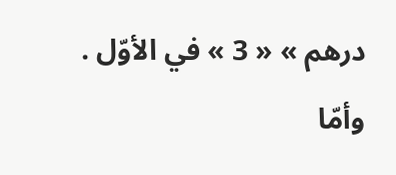درهم » « 3 » في الأوّل .
وأمّا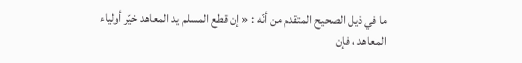ما في ذيل الصحيح المتقدم من أنّه : « إن قطع المسلم يد المعاهد خيّر أولياء المعاهد ، فإن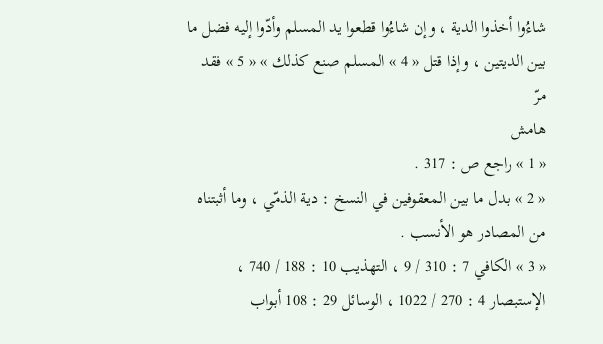شاءُوا أخذوا الدية ، وإن شاءُوا قطعوا يد المسلم وأدّوا إليه فضل ما بين الديتين ، وإذا قتل « 4 » المسلم صنع كذلك » « 5 » فقد مرّ
هامش
« 1 » راجع ص : 317 .
« 2 » بدل ما بين المعقوفين في النسخ : دية الذمّي ، وما أثبتناه من المصادر هو الأنسب .
« 3 » الكافي 7 : 310 / 9 ، التهذيب 10 : 188 / 740 ، الإستبصار 4 : 270 / 1022 ، الوسائل 29 : 108 أبواب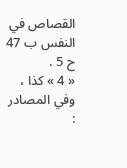القصاص في النفس ب 47 ح 5 .
« 4 » كذا ، وفي المصادر :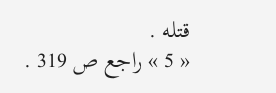قتله .
« 5 » راجع ص 319 .